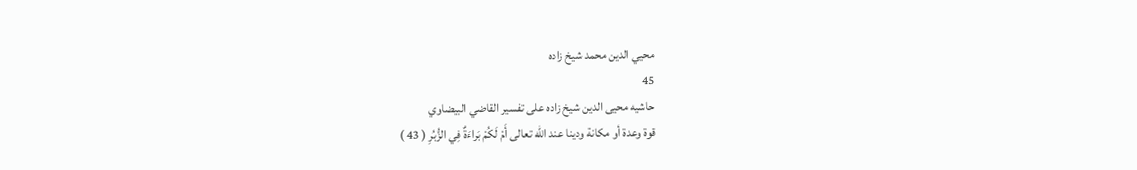محيي الدين محمد شيخ زاده
45
حاشيه محيى الدين شيخ زاده على تفسير القاضي البيضاوي
قوة وعدة أو مكانة ودينا عند اللّه تعالى أَمْ لَكُمْ بَراءَةٌ فِي الزُّبُرِ ( 43 )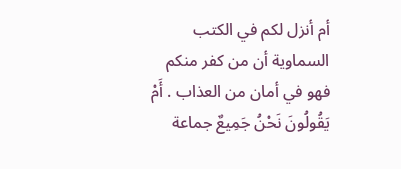أم أنزل لكم في الكتب السماوية أن من كفر منكم فهو في أمان من العذاب . أَمْ يَقُولُونَ نَحْنُ جَمِيعٌ جماعة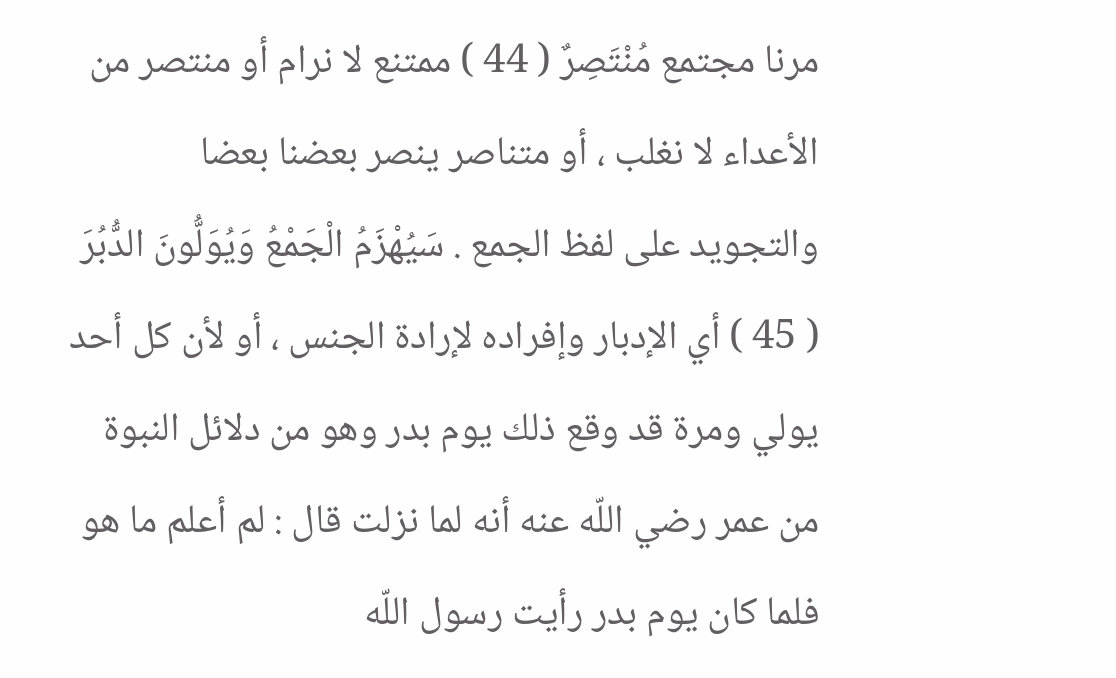مرنا مجتمع مُنْتَصِرٌ ( 44 ) ممتنع لا نرام أو منتصر من الأعداء لا نغلب ، أو متناصر ينصر بعضنا بعضا والتجويد على لفظ الجمع . سَيُهْزَمُ الْجَمْعُ وَيُوَلُّونَ الدُّبُرَ ( 45 ) أي الإدبار وإفراده لإرادة الجنس ، أو لأن كل أحد يولي ومرة قد وقع ذلك يوم بدر وهو من دلائل النبوة من عمر رضي اللّه عنه أنه لما نزلت قال : لم أعلم ما هو فلما كان يوم بدر رأيت رسول اللّه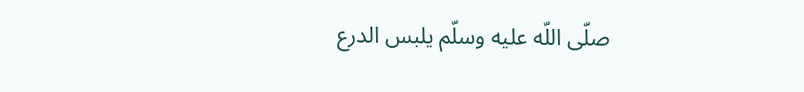صلّى اللّه عليه وسلّم يلبس الدرع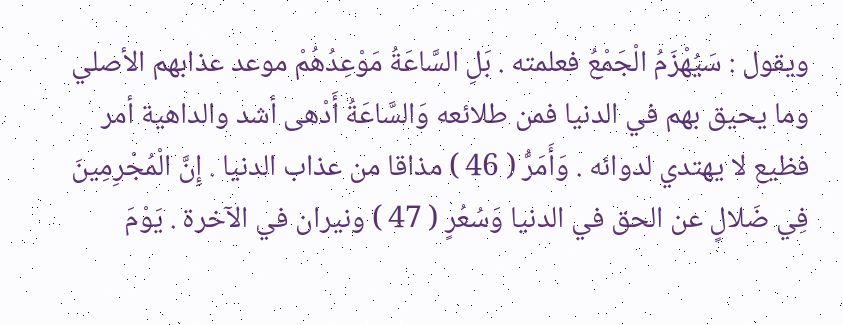ويقول : سَيُهْزَمُ الْجَمْعُ فعلمته . بَلِ السَّاعَةُ مَوْعِدُهُمْ موعد عذابهم الأصلي وما يحيق بهم في الدنيا فمن طلائعه وَالسَّاعَةُ أَدْهى أشد والداهية أمر فظيع لا يهتدي لدوائه . وَأَمَرُّ ( 46 ) مذاقا من عذاب الدنيا . إِنَّ الْمُجْرِمِينَ فِي ضَلالٍ عن الحق في الدنيا وَسُعُرٍ ( 47 ) ونيران في الآخرة . يَوْمَ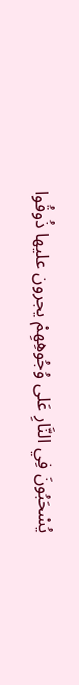يُسْحَبُونَ فِي النَّارِ عَلى وُجُوهِهِمْ يجرون عليها ذُوقُوا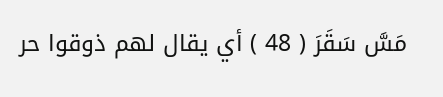مَسَّ سَقَرَ ( 48 ) أي يقال لهم ذوقوا حر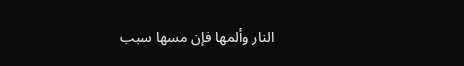النار وألمها فإن مسها سبب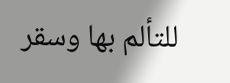للتألم بها وسقر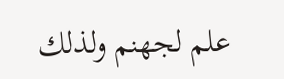علم لجهنم ولذلك